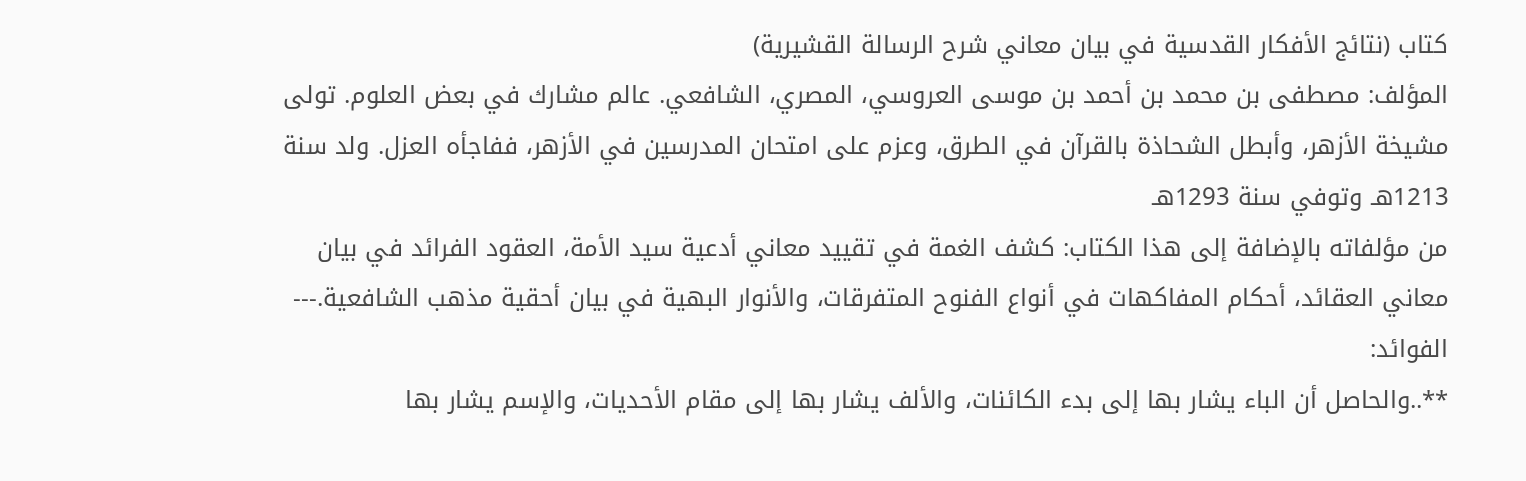كتاب (نتائج الأفكار القدسية في بيان معاني شرح الرسالة القشيرية)
المؤلف: مصطفى بن محمد بن أحمد بن موسى العروسي، المصري، الشافعي. عالم مشارك في بعض العلوم. تولى مشيخة الأزهر، وأبطل الشحاذة بالقرآن في الطرق، وعزم على امتحان المدرسين في الأزهر، ففاجأه العزل. ولد سنة 1213هـ وتوفي سنة 1293هـ
من مؤلفاته بالإضافة إلى هذا الكتاب: كشف الغمة في تقييد معاني أدعية سيد الأمة، العقود الفرائد في بيان معاني العقائد، أحكام المفاكهات في أنواع الفنوح المتفرقات، والأنوار البهية في بيان أحقية مذهب الشافعية.---
الفوائد:
**..والحاصل أن الباء يشار بها إلى بدء الكائنات، والألف يشار بها إلى مقام الأحديات، والإسم يشار بها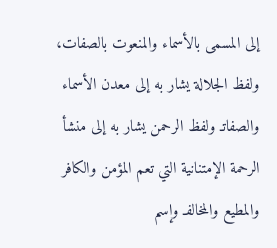إلى المسمى بالأسماء والمنعوت بالصفات، ولفظ الجلالة يشار به إلى معدن الأسماء والصفاتـ ولفظ الرحمن يشار به إلى منشأ الرحمة الإمتنانية التي تعم المؤمن والكافر والمطيع والمخالفـ وإسم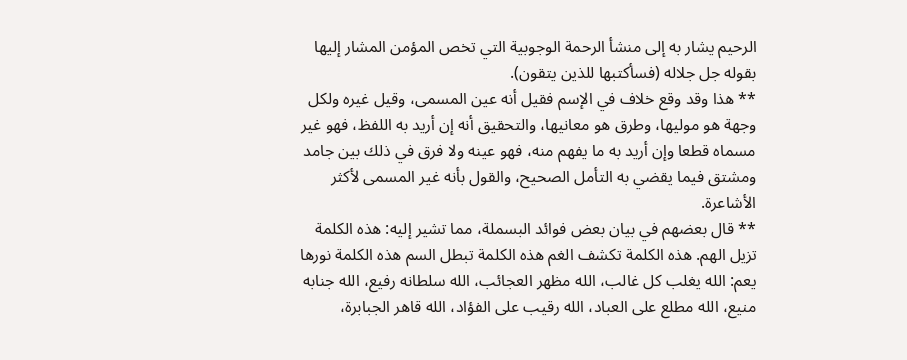الرحيم يشار به إلى منشأ الرحمة الوجوبية التي تخص المؤمن المشار إليها بقوله جل جلاله (فسأكتبها للذين يتقون).
** هذا وقد وقع خلاف في الإسم فقيل أنه عين المسمى، وقيل غيره ولكل وجهة هو موليها، وطرق هو معانيها، والتحقيق أنه إن أريد به اللفظ، فهو غير مسماه قطعا وإن أريد به ما يفهم منه، فهو عينه ولا فرق في ذلك بين جامد ومشتق فيما يقضي به التأمل الصحيح، والقول بأنه غير المسمى لأكثر الأشاعرة.
** قال بعضهم في بيان بعض فوائد البسملة، مما تشير إليه: هذه الكلمة تزيل الهم. هذه الكلمة تكشف الغم هذه الكلمة تبطل السم هذه الكلمة نورها يعم: الله يغلب كل غالب، الله مظهر العجائب، الله سلطانه رفيع، الله جنابه منيع، الله مطلع على العباد، الله رقيب على الفؤاد، الله قاهر الجبابرة،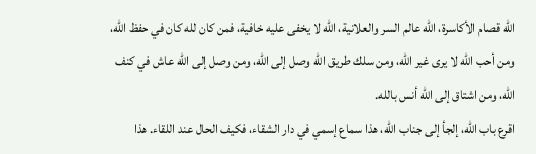الله قصام الأكاسرة، الله عالم السر والعلانية، الله لا يخفى عليه خافية، فمن كان لله كان في حفظ الله، ومن أحب الله لا يرى غير الله، ومن سلك طريق الله وصل إلى الله، ومن وصل إلى الله عاش في كنف الله، ومن اشتاق إلى الله أنس بالله.
اقرع باب الله، إلجأ إلى جناب الله، هذا سماع إسمي في دار الشقاء، فكيف الحال عند اللقاء. هذا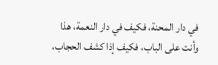في دار المحنة، فكيف في دار النعمة، هذا وأنت على الباب، فكيف إذا كشف الحجاب،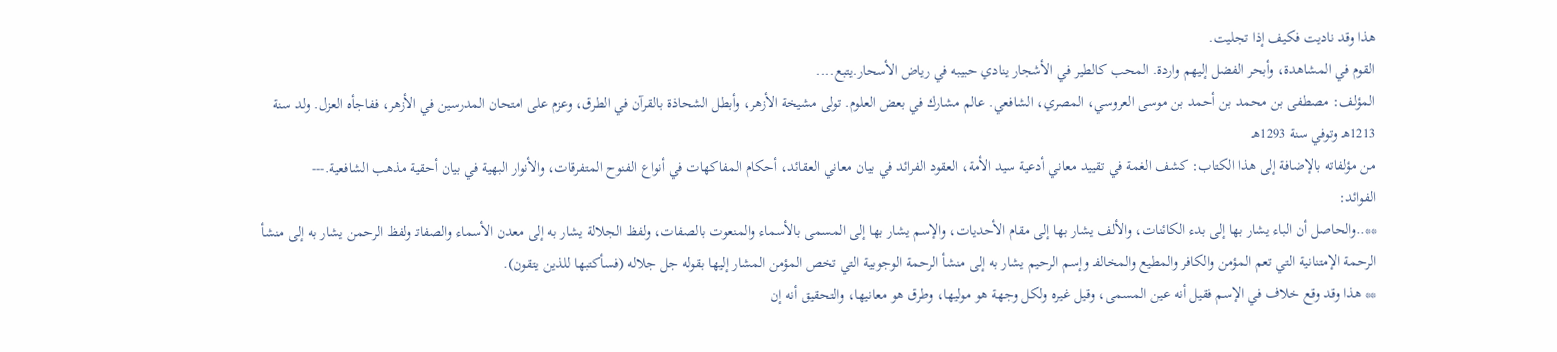هذا وقد ناديت فكيف إذا تجليت.
القوم في المشاهدة، وأبحر الفضل إليهم واردة. المحب كالطير في الأشجار ينادي حبيبه في رياض الأسحار.يتبع....
المؤلف: مصطفى بن محمد بن أحمد بن موسى العروسي، المصري، الشافعي. عالم مشارك في بعض العلوم. تولى مشيخة الأزهر، وأبطل الشحاذة بالقرآن في الطرق، وعزم على امتحان المدرسين في الأزهر، ففاجأه العزل. ولد سنة 1213هـ وتوفي سنة 1293هـ
من مؤلفاته بالإضافة إلى هذا الكتاب: كشف الغمة في تقييد معاني أدعية سيد الأمة، العقود الفرائد في بيان معاني العقائد، أحكام المفاكهات في أنواع الفنوح المتفرقات، والأنوار البهية في بيان أحقية مذهب الشافعية.---
الفوائد:
**..والحاصل أن الباء يشار بها إلى بدء الكائنات، والألف يشار بها إلى مقام الأحديات، والإسم يشار بها إلى المسمى بالأسماء والمنعوت بالصفات، ولفظ الجلالة يشار به إلى معدن الأسماء والصفاتـ ولفظ الرحمن يشار به إلى منشأ الرحمة الإمتنانية التي تعم المؤمن والكافر والمطيع والمخالفـ وإسم الرحيم يشار به إلى منشأ الرحمة الوجوبية التي تخص المؤمن المشار إليها بقوله جل جلاله (فسأكتبها للذين يتقون).
** هذا وقد وقع خلاف في الإسم فقيل أنه عين المسمى، وقيل غيره ولكل وجهة هو موليها، وطرق هو معانيها، والتحقيق أنه إن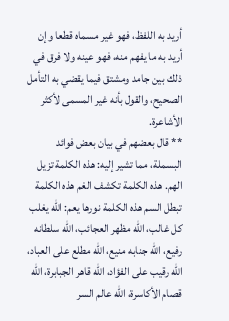أريد به اللفظ، فهو غير مسماه قطعا وإن أريد به ما يفهم منه، فهو عينه ولا فرق في ذلك بين جامد ومشتق فيما يقضي به التأمل الصحيح، والقول بأنه غير المسمى لأكثر الأشاعرة.
** قال بعضهم في بيان بعض فوائد البسملة، مما تشير إليه: هذه الكلمة تزيل الهم. هذه الكلمة تكشف الغم هذه الكلمة تبطل السم هذه الكلمة نورها يعم: الله يغلب كل غالب، الله مظهر العجائب، الله سلطانه رفيع، الله جنابه منيع، الله مطلع على العباد، الله رقيب على الفؤاد، الله قاهر الجبابرة، الله قصام الأكاسرة، الله عالم السر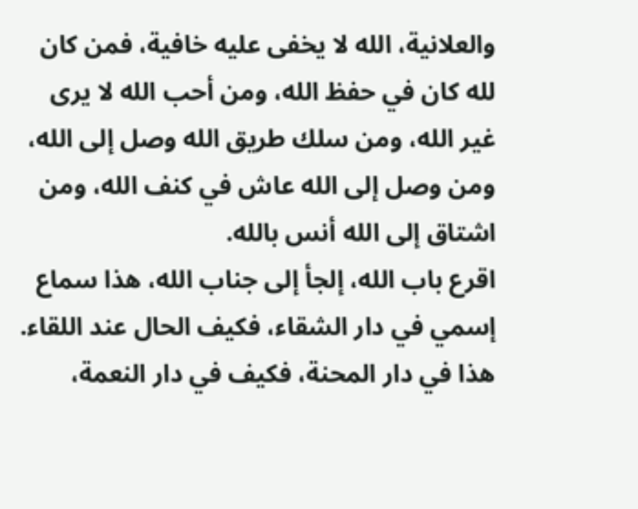والعلانية، الله لا يخفى عليه خافية، فمن كان لله كان في حفظ الله، ومن أحب الله لا يرى غير الله، ومن سلك طريق الله وصل إلى الله، ومن وصل إلى الله عاش في كنف الله، ومن اشتاق إلى الله أنس بالله.
اقرع باب الله، إلجأ إلى جناب الله، هذا سماع إسمي في دار الشقاء، فكيف الحال عند اللقاء. هذا في دار المحنة، فكيف في دار النعمة،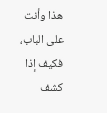هذا وأنت على الباب، فكيف إذا كشف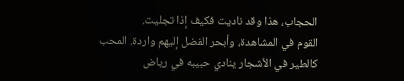الحجاب، هذا وقد ناديت فكيف إذا تجليت.
القوم في المشاهدة، وأبحر الفضل إليهم واردة. المحب كالطير في الأشجار ينادي حبيبه في رياض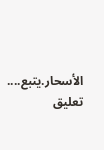الأسحار.يتبع....
تعليق